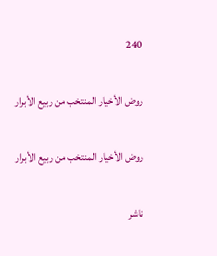240

روض الأخيار المنتخب من ربيع الأبرار

روض الأخيار المنتخب من ربيع الأبرار

ناشر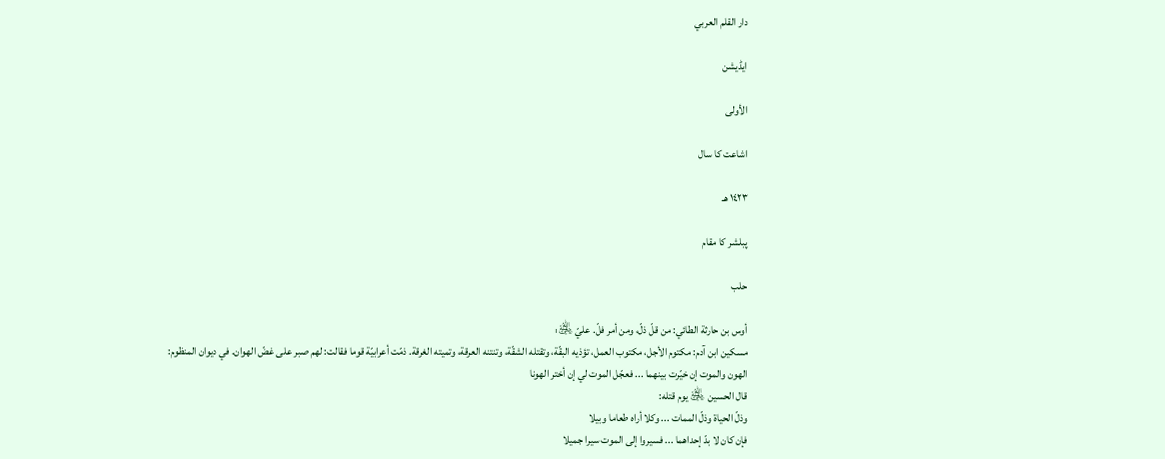دار القلم العربي

ایڈیشن

الأولى

اشاعت کا سال

١٤٢٣ هـ

پبلشر کا مقام

حلب

أوس بن حارثة الطائي: من قلّ ذلّ، ومن أمر فلّ. عليّ ﵁:
مسكين ابن آدم: مكتوم الأجل، مكتوب العمل، تؤذيه البقّة، وتقتله الشقّة، وتنتنه العرقة، وتميته الغرقة. ذمّت أعرابيّة قوما فقالت: لهم صبر على غضّ الهوان. في ديوان المنظوم:
الهون والموت إن خيّرت بينهما ... فعجّل الموت لي إن أختر الهونا
قال الحسين ﵁ يوم قتله:
وذلّ الحياة وذلّ الممات ... وكلا أراه طعاما وبيلا
فإن كان لا بدّ إحداهما ... فسيروا إلى الموت سيرا جميلا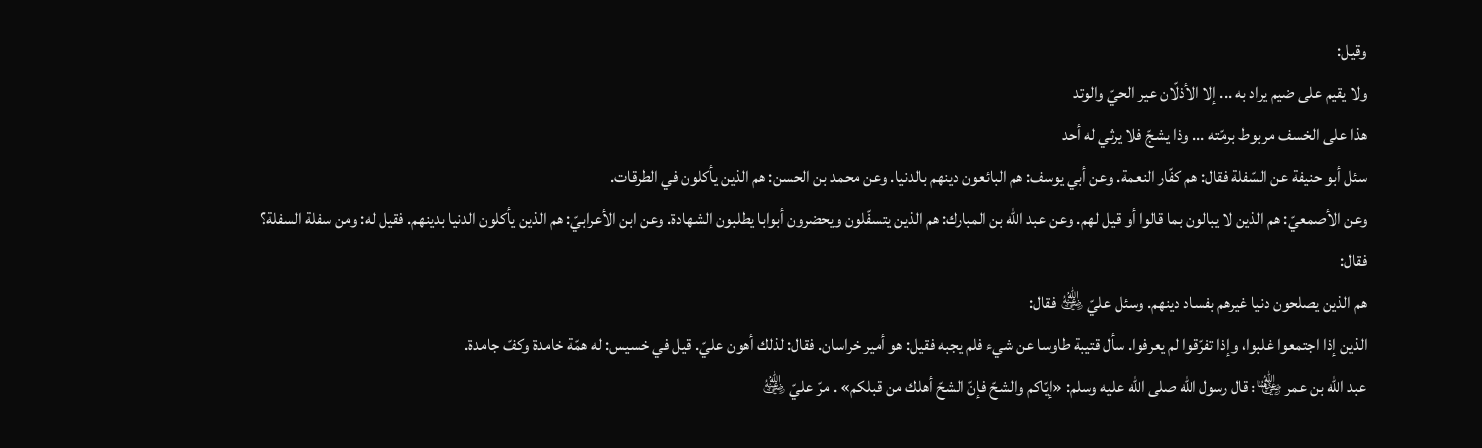وقيل:
ولا يقيم على ضيم يراد به ... إلا الأذلّان عير الحيّ والوتد
هذا على الخسف مربوط برمّته ... وذا يشجّ فلا يرثي له أحد
سئل أبو حنيفة عن السّفلة فقال: هم كفّار النعمة. وعن أبي يوسف: هم البائعون دينهم بالدنيا. وعن محمد بن الحسن: هم الذين يأكلون في الطرقات.
وعن الأصمعيّ: هم الذين لا يبالون بما قالوا أو قيل لهم. وعن عبد الله بن المبارك: هم الذين يتسفّلون ويحضرون أبوابا يطلبون الشهادة. وعن ابن الأعرابيّ: هم الذين يأكلون الدنيا بدينهم. فقيل له: ومن سفلة السفلة؟ فقال:
هم الذين يصلحون دنيا غيرهم بفساد دينهم. وسئل عليّ ﵁ فقال:
الذين إذا اجتمعوا غلبوا، وإذا تفرّقوا لم يعرفوا. سأل قتيبة طاوسا عن شيء فلم يجبه فقيل: هو أمير خراسان. فقال: لذلك أهون عليّ. قيل في خسيس: له همّة خامدة وكفّ جامدة.
عبد الله بن عمر ﵄: قال رسول الله صلى الله عليه وسلم: «إيّاكم والشحّ فإنّ الشحّ أهلك من قبلكم» . مرّ عليّ ﵁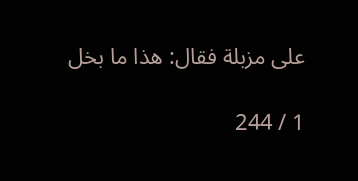على مزبلة فقال: هذا ما بخل

1 / 244